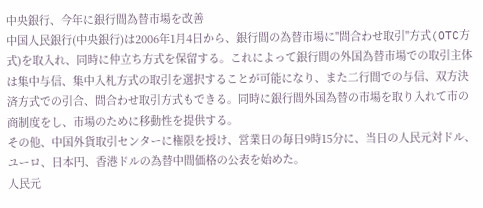中央銀行、今年に銀行間為替市場を改善
中国人民銀行(中央銀行)は2006年1月4日から、銀行間の為替市場に"問合わせ取引"方式(OTC方式)を取入れ、同時に仲立ち方式を保留する。これによって銀行間の外国為替市場での取引主体は集中与信、集中入札方式の取引を選択することが可能になり、また二行間での与信、双方決済方式での引合、問合わせ取引方式もできる。同時に銀行間外国為替の市場を取り入れて市の商制度をし、市場のために移動性を提供する。
その他、中国外貨取引センターに権限を授け、営業日の毎日9時15分に、当日の人民元対ドル、ユーロ、日本円、香港ドルの為替中間価格の公表を始めた。
人民元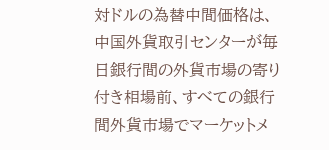対ドルの為替中間価格は、中国外貨取引センターが毎日銀行間の外貨市場の寄り付き相場前、すべての銀行間外貨市場でマーケットメ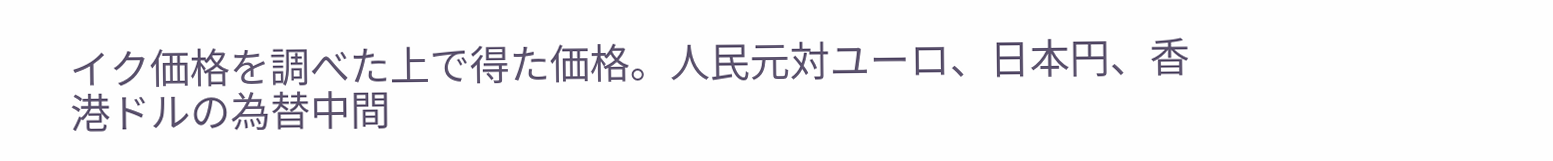イク価格を調べた上で得た価格。人民元対ユーロ、日本円、香港ドルの為替中間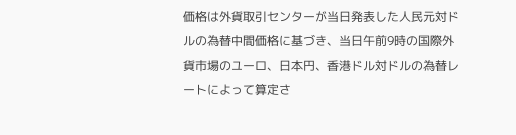価格は外貨取引センターが当日発表した人民元対ドルの為替中間価格に基づき、当日午前9時の国際外貨市場のユーロ、日本円、香港ドル対ドルの為替レートによって算定さ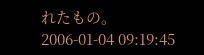れたもの。
2006-01-04 09:19:45